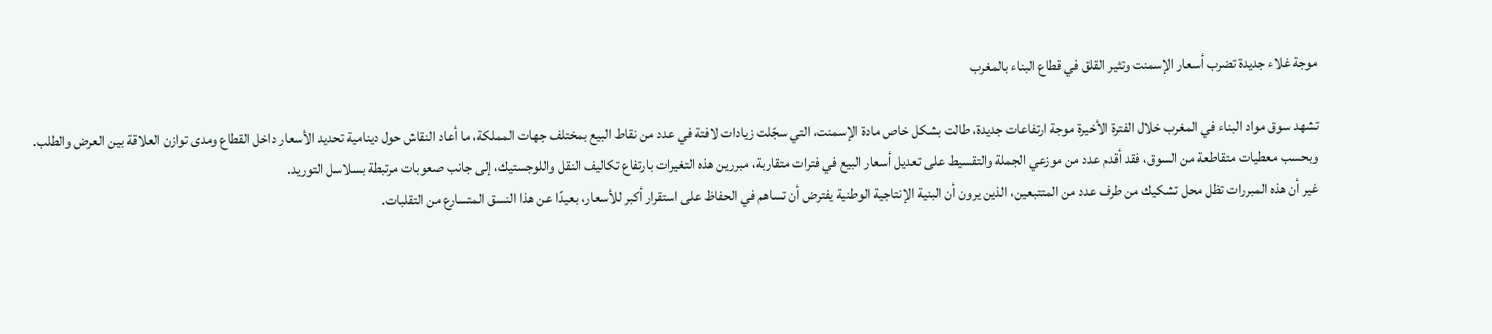موجة غلاء جديدة تضرب أسعار الإسمنت وتثير القلق في قطاع البناء بالمغرب

تشهد سوق مواد البناء في المغرب خلال الفترة الأخيرة موجة ارتفاعات جديدة، طالت بشكل خاص مادة الإسمنت، التي سجّلت زيادات لافتة في عدد من نقاط البيع بمختلف جهات المملكة، ما أعاد النقاش حول دينامية تحديد الأسعار داخل القطاع ومدى توازن العلاقة بين العرض والطلب.
وبحسب معطيات متقاطعة من السوق، فقد أقدم عدد من موزعي الجملة والتقسيط على تعديل أسعار البيع في فترات متقاربة، مبررين هذه التغيرات بارتفاع تكاليف النقل واللوجستيك، إلى جانب صعوبات مرتبطة بسلاسل التوريد.
غير أن هذه المبررات تظل محل تشكيك من طرف عدد من المتتبعين، الذين يرون أن البنية الإنتاجية الوطنية يفترض أن تساهم في الحفاظ على استقرار أكبر للأسعار، بعيدًا عن هذا النسق المتسارع من التقلبات.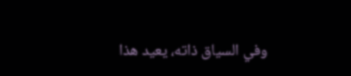وفي السياق ذاته، يعيد هذا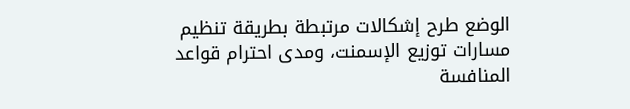الوضع طرح إشكالات مرتبطة بطريقة تنظيم مسارات توزيع الإسمنت، ومدى احترام قواعد المنافسة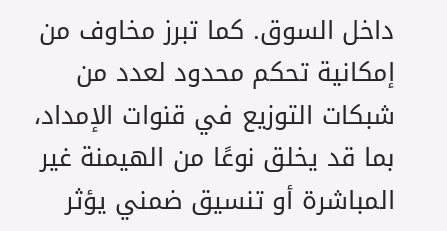داخل السوق. كما تبرز مخاوف من إمكانية تحكم محدود لعدد من شبكات التوزيع في قنوات الإمداد، بما قد يخلق نوعًا من الهيمنة غير المباشرة أو تنسيق ضمني يؤثر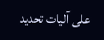على آليات تحديد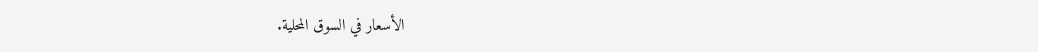الأسعار في السوق المحلية.